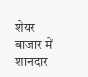शेयर बाजार में शानदार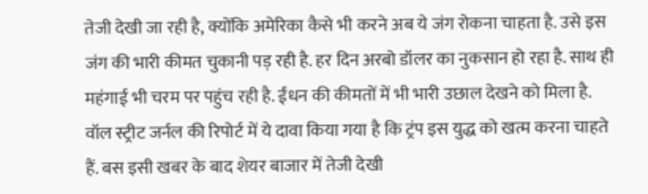तेजी देखी जा रही है, क्योंकि अमेरिका कैसे भी करने अब ये जंग रोकना चाहता है. उसे इस जंग की भारी कीमत चुकानी पड़ रही है. हर दिन अरबो डॉलर का नुकसान हो रहा है. साथ ही महंगाई भी चरम पर पहुंच रही है. ईंधन की कीमतों में भी भारी उछाल देखने को मिला है.
वॉल स्ट्रीट जर्नल की रिपोर्ट में ये दावा किया गया है कि ट्रंप इस युद्ध को खत्म करना चाहते हैं. बस इसी खबर के बाद शेयर बाजार में तेजी देखी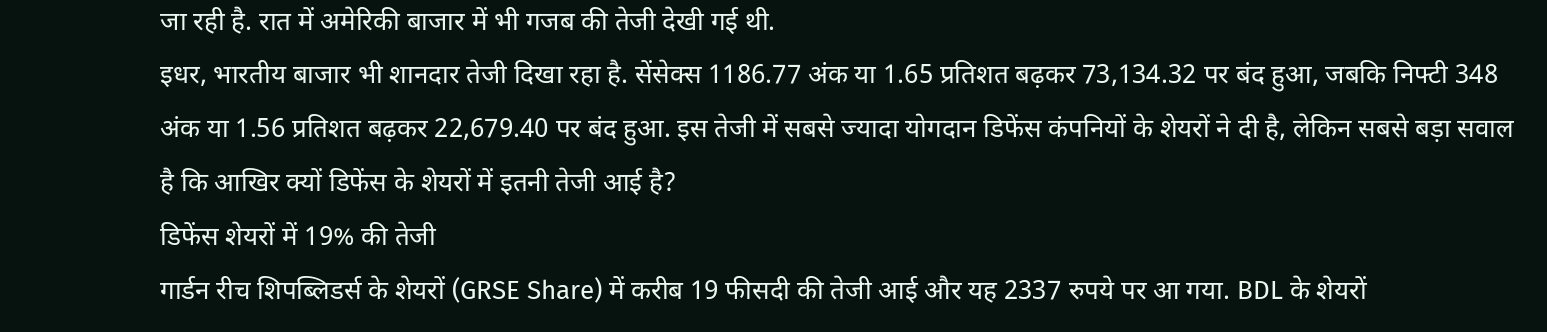जा रही है. रात में अमेरिकी बाजार में भी गजब की तेजी देखी गई थी.
इधर, भारतीय बाजार भी शानदार तेजी दिखा रहा है. सेंसेक्स 1186.77 अंक या 1.65 प्रतिशत बढ़कर 73,134.32 पर बंद हुआ, जबकि निफ्टी 348 अंक या 1.56 प्रतिशत बढ़कर 22,679.40 पर बंद हुआ. इस तेजी में सबसे ज्यादा योगदान डिफेंस कंपनियों के शेयरों ने दी है, लेकिन सबसे बड़ा सवाल है कि आखिर क्यों डिफेंस के शेयरों में इतनी तेजी आई है?
डिफेंस शेयरों में 19% की तेजी
गार्डन रीच शिपब्लिडर्स के शेयरों (GRSE Share) में करीब 19 फीसदी की तेजी आई और यह 2337 रुपये पर आ गया. BDL के शेयरों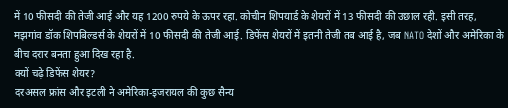में 10 फीसदी की तेजी आई और यह 1200 रुपये के ऊपर रहा. कोचीन शिपयार्ड के शेयरों में 13 फीसदी की उछाल रही. इसी तरह, मझगांव डॉक शिपबिल्डर्स के शेयरों में 10 फीसदी की तेजी आई. डिफेंस शेयरों में इतनी तेजी तब आई है, जब NATO देशों और अमेरिका के बीच दरार बनता हुआ दिख रहा है.
क्यों चढ़े डिफेंस शेयर?
दरअसल फ्रांस और इटली ने अमेरिका-इजरायल की कुछ सैन्य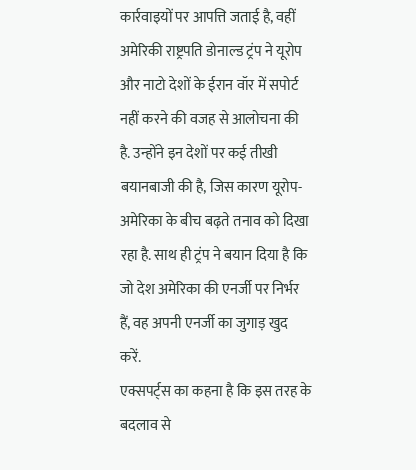कार्रवाइयों पर आपत्ति जताई है, वहीं अमेरिकी राष्ट्रपति डोनाल्ड ट्रंप ने यूरोप और नाटो देशों के ईरान वॉर में सपोर्ट नहीं करने की वजह से आलोचना की है. उन्होंने इन देशों पर कई तीखी बयानबाजी की है, जिस कारण यूरोप-अमेरिका के बीच बढ़ते तनाव को दिखा रहा है. साथ ही ट्रंप ने बयान दिया है कि जो देश अमेरिका की एनर्जी पर निर्भर हैं, वह अपनी एनर्जी का जुगाड़ खुद करें.
एक्सपर्ट्स का कहना है कि इस तरह के बदलाव से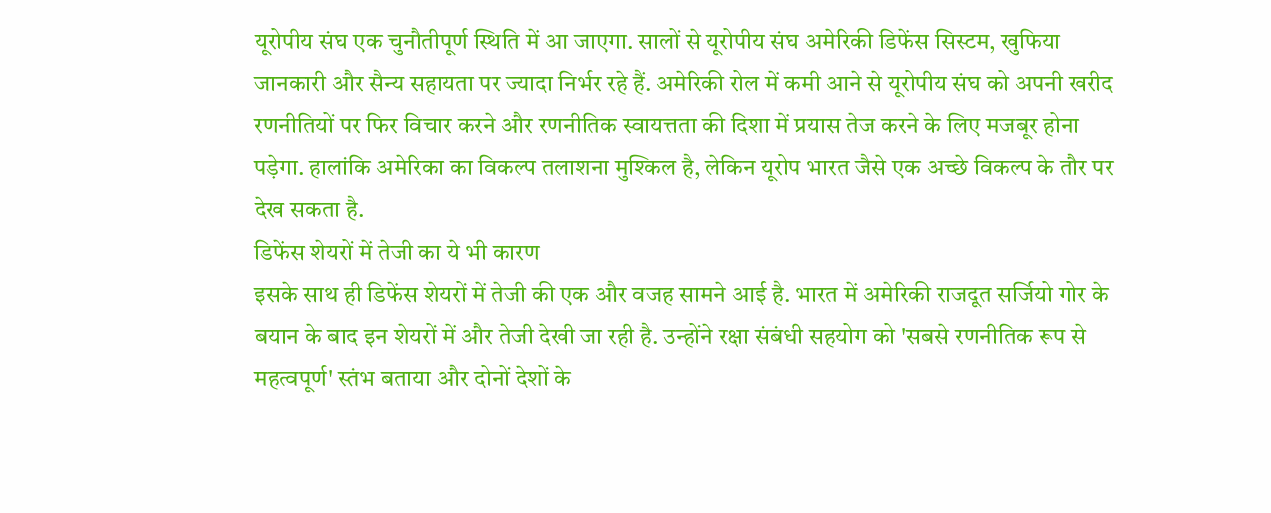यूरोपीय संघ एक चुनौतीपूर्ण स्थिति में आ जाएगा. सालों से यूरोपीय संघ अमेरिकी डिफेंस सिस्टम, खुफिया जानकारी और सैन्य सहायता पर ज्यादा निर्भर रहे हैं. अमेरिकी रोल में कमी आने से यूरोपीय संघ को अपनी खरीद रणनीतियों पर फिर विचार करने और रणनीतिक स्वायत्तता की दिशा में प्रयास तेज करने के लिए मजबूर होना पड़ेगा. हालांकि अमेरिका का विकल्प तलाशना मुश्किल है, लेकिन यूरोप भारत जैसे एक अच्छे विकल्प के तौर पर देख सकता है.
डिफेंस शेयरों में तेजी का ये भी कारण
इसके साथ ही डिफेंस शेयरों में तेजी की एक और वजह सामने आई है. भारत में अमेरिकी राजदूत सर्जियो गोर के बयान के बाद इन शेयरों में और तेजी देखी जा रही है. उन्होंने रक्षा संबंधी सहयोग को 'सबसे रणनीतिक रूप से महत्वपूर्ण' स्तंभ बताया और दोनों देशों के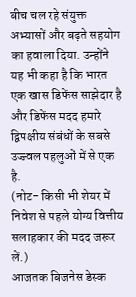बीच चल रहे संयुक्त अभ्यासों और बढ़ते सहयोग का हवाला दिया. उन्होंने यह भी कहा है कि भारत एक खास डिफेंस साझेदार है और डिफेंस मदद हमारे द्विपक्षीय संबंधों के सबसे उज्ज्वल पहलुओं में से एक है.
(नोट- किसी भी शेयर में निवेश से पहले योग्य वित्तीय सलाहकार की मदद जरूर लें.)
आजतक बिजनेस डेस्क